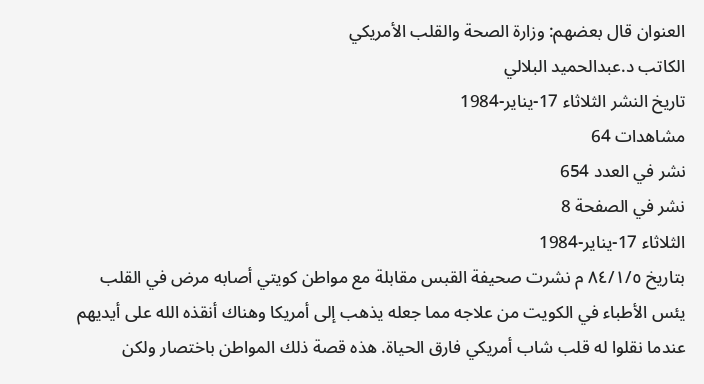العنوان قال بعضهم: وزارة الصحة والقلب الأمريكي
الكاتب د.عبدالحميد البلالي
تاريخ النشر الثلاثاء 17-يناير-1984
مشاهدات 64
نشر في العدد 654
نشر في الصفحة 8
الثلاثاء 17-يناير-1984
بتاريخ ٨٤/١/٥ م نشرت صحيفة القبس مقابلة مع مواطن كويتي أصابه مرض في القلب يئس الأطباء في الكويت من علاجه مما جعله يذهب إلى أمريكا وهناك أنقذه الله على أيديهم عندما نقلوا له قلب شاب أمريكي فارق الحياة. هذه قصة ذلك المواطن باختصار ولكن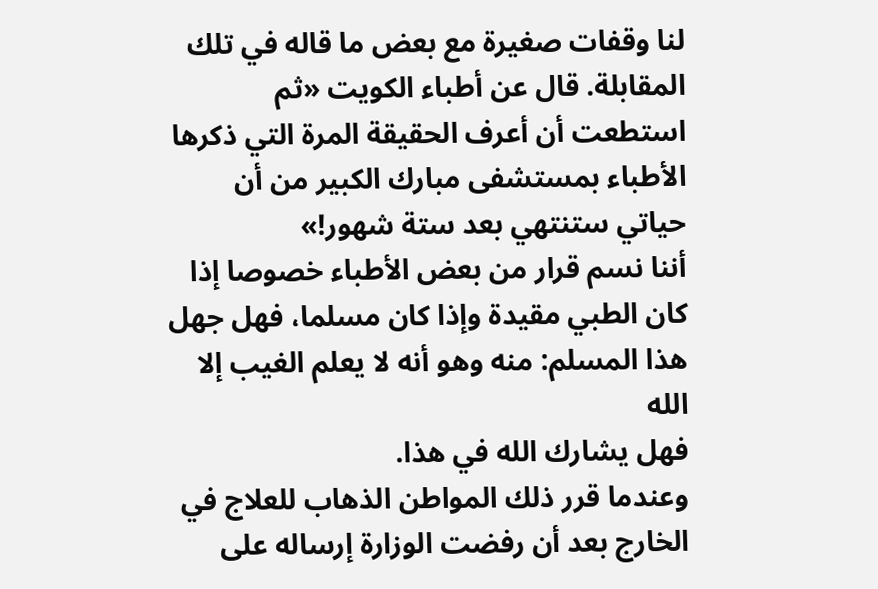لنا وقفات صغيرة مع بعض ما قاله في تلك المقابلة. قال عن أطباء الكويت «ثم استطعت أن أعرف الحقيقة المرة التي ذكرها الأطباء بمستشفى مبارك الكبير من أن حياتي ستنتهي بعد ستة شهور!»
أننا نسم قرار من بعض الأطباء خصوصا إذا
كان الطبي مقيدة وإذا كان مسلما، فهل جهل
هذا المسلم: منه وهو أنه لا يعلم الغيب إلا الله
فهل يشارك الله في هذا.
وعندما قرر ذلك المواطن الذهاب للعلاج في الخارج بعد أن رفضت الوزارة إرساله على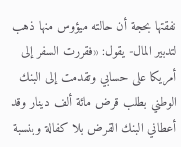نفقتها بحجة أن حالته ميؤوس منها ذهب لتدبير المال- يقول: «فقررت السفر إلى أمريكا على حسابي وتقدمت إلى البنك الوطني بطلب قرض مائة ألف دينار وقد أعطاني البنك القرض بلا كفالة وبنسبة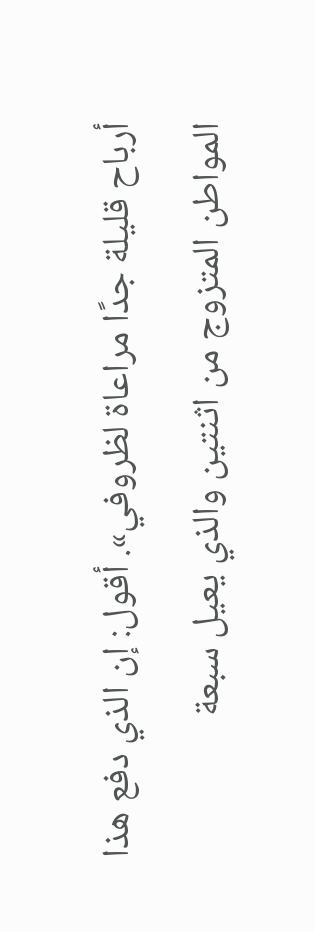أرباح قليلة جدًا مراعاة لظروفي». أقول: إن الذي دفع هذا المواطن المتزوج من اثنتين والذي يعيل سبعة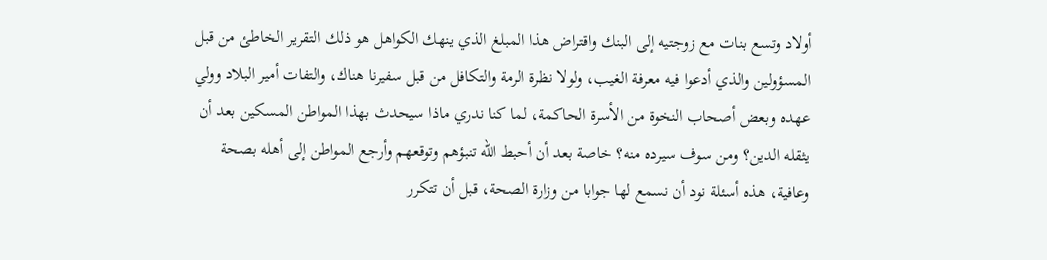أولاد وتسع بنات مع زوجتيه إلى البنك واقتراض هذا المبلغ الذي ينهك الكواهل هو ذلك التقرير الخاطئ من قبل المسؤولين والذي أدعوا فيه معرفة الغيب، ولولا نظرة الرمة والتكافل من قبل سفيرنا هناك، والتفات أمير البلاد وولي عهده وبعض أصحاب النخوة من الأسرة الحاكمة، لما كنا ندري ماذا سيحدث بهذا المواطن المسكين بعد أن يثقله الدين؟ ومن سوف سيرده منه؟ خاصة بعد أن أحبط الله تنبؤهم وتوقعهم وأرجع المواطن إلى أهله بصحة وعافية، هذه أسئلة نود أن نسمع لها جوابا من وزارة الصحة، قبل أن تتكرر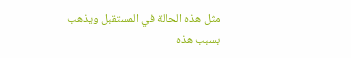مثل هذه الحالة في المستقبل ويذهب بسبب هذه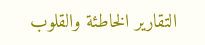التقارير الخاطئة والقلوب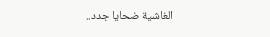الغاشية ضحايا جدد..